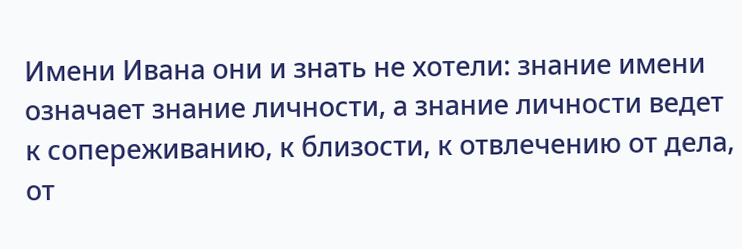Имени Ивана они и знать не хотели: знание имени означает знание личности, а знание личности ведет к сопереживанию, к близости, к отвлечению от дела, от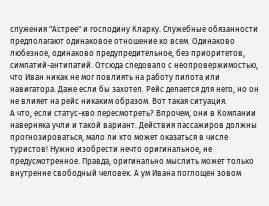служения "Астрее" и господину Кларку. Служебные обязанности предполагают одинаковое отношение ко всем. Одинаково любезное, одинаково предупредительное, без приоритетов, симпатий-антипатий. Отсюда следовало с неопровержимостью, что Иван никак не мог повлиять на работу пилота или навигатора. Даже если бы захотел. Рейс делается для него, но он не влияет на рейс никаким образом. Вот такая ситуация.
А что, если статус-кво пересмотреть? Впрочем, они в Компании наверняка учли и такой вариант. Действия пассажиров должны прогнозироваться, мало ли кто может оказаться в числе туристов! Нужно изобрести нечто оригинальное, не предусмотренное. Правда, оригинально мыслить может только внутренне свободный человек. А ум Ивана поглощен зовом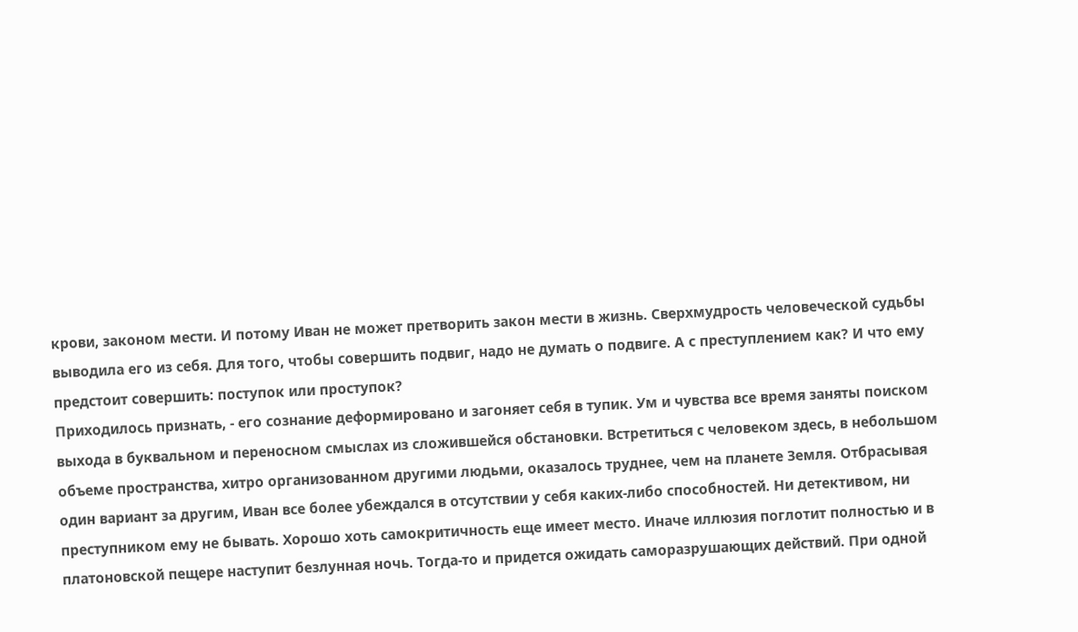крови, законом мести. И потому Иван не может претворить закон мести в жизнь. Сверхмудрость человеческой судьбы выводила его из себя. Для того, чтобы совершить подвиг, надо не думать о подвиге. А с преступлением как? И что ему предстоит совершить: поступок или проступок?
Приходилось признать, - его сознание деформировано и загоняет себя в тупик. Ум и чувства все время заняты поиском выхода в буквальном и переносном смыслах из сложившейся обстановки. Встретиться с человеком здесь, в небольшом объеме пространства, хитро организованном другими людьми, оказалось труднее, чем на планете Земля. Отбрасывая один вариант за другим, Иван все более убеждался в отсутствии у себя каких-либо способностей. Ни детективом, ни преступником ему не бывать. Хорошо хоть самокритичность еще имеет место. Иначе иллюзия поглотит полностью и в платоновской пещере наступит безлунная ночь. Тогда-то и придется ожидать саморазрушающих действий. При одной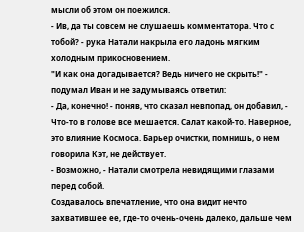мысли об этом он поежился.
- Ив, да ты совсем не слушаешь комментатора. Что с тобой? - рука Натали накрыла его ладонь мягким холодным прикосновением.
"И как она догадывается? Ведь ничего не скрыть!" - подумал Иван и не задумываясь ответил:
- Да, конечно! - поняв, что сказал невпопад, он добавил, - Что-то в голове все мешается. Салат какой-то. Наверное, это влияние Космоса. Барьер очистки, помнишь, о нем говорила Кэт, не действует.
- Возможно, - Натали смотрела невидящими глазами перед собой.
Создавалось впечатление, что она видит нечто захватившее ее, где-то очень-очень далеко, дальше чем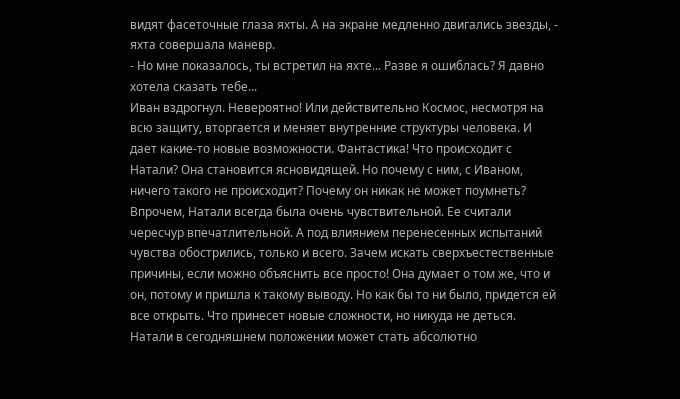видят фасеточные глаза яхты. А на экране медленно двигались звезды, - яхта совершала маневр.
- Но мне показалось, ты встретил на яхте... Разве я ошиблась? Я давно хотела сказать тебе...
Иван вздрогнул. Невероятно! Или действительно Космос, несмотря на всю защиту, вторгается и меняет внутренние структуры человека. И дает какие-то новые возможности. Фантастика! Что происходит с Натали? Она становится ясновидящей. Но почему с ним, с Иваном, ничего такого не происходит? Почему он никак не может поумнеть? Впрочем, Натали всегда была очень чувствительной. Ее считали чересчур впечатлительной. А под влиянием перенесенных испытаний чувства обострились, только и всего. Зачем искать сверхъестественные причины, если можно объяснить все просто! Она думает о том же, что и он, потому и пришла к такому выводу. Но как бы то ни было, придется ей все открыть. Что принесет новые сложности, но никуда не деться. Натали в сегодняшнем положении может стать абсолютно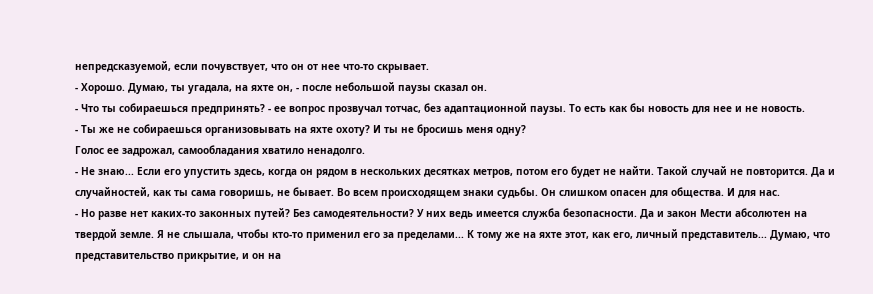непредсказуемой, если почувствует, что он от нее что-то скрывает.
- Хорошо. Думаю, ты угадала, на яхте он, - после небольшой паузы сказал он.
- Что ты собираешься предпринять? - ее вопрос прозвучал тотчас, без адаптационной паузы. То есть как бы новость для нее и не новость.
- Ты же не собираешься организовывать на яхте охоту? И ты не бросишь меня одну?
Голос ее задрожал, самообладания хватило ненадолго.
- Не знаю... Если его упустить здесь, когда он рядом в нескольких десятках метров, потом его будет не найти. Такой случай не повторится. Да и случайностей, как ты сама говоришь, не бывает. Во всем происходящем знаки судьбы. Он слишком опасен для общества. И для нас.
- Но разве нет каких-то законных путей? Без самодеятельности? У них ведь имеется служба безопасности. Да и закон Мести абсолютен на твердой земле. Я не слышала, чтобы кто-то применил его за пределами... К тому же на яхте этот, как его, личный представитель... Думаю, что представительство прикрытие, и он на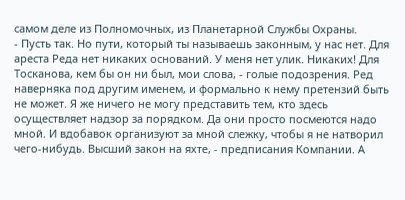самом деле из Полномочных, из Планетарной Службы Охраны.
- Пусть так. Но пути, который ты называешь законным, у нас нет. Для ареста Реда нет никаких оснований. У меня нет улик. Никаких! Для Тосканова, кем бы он ни был, мои слова, - голые подозрения. Ред наверняка под другим именем, и формально к нему претензий быть не может. Я же ничего не могу представить тем, кто здесь осуществляет надзор за порядком. Да они просто посмеются надо мной. И вдобавок организуют за мной слежку, чтобы я не натворил чего-нибудь. Высший закон на яхте, - предписания Компании. А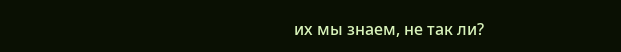их мы знаем, не так ли?